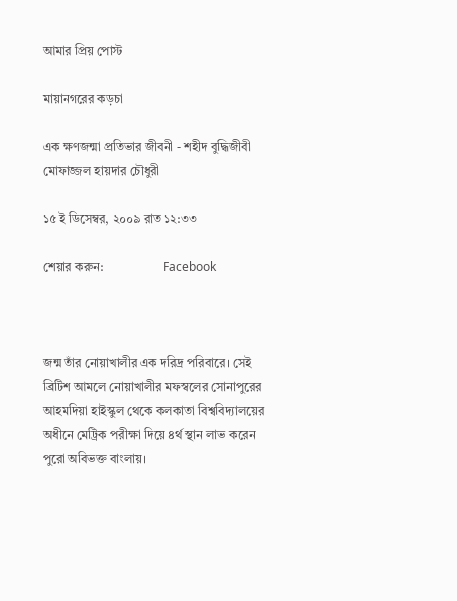আমার প্রিয় পোস্ট

মায়ানগরের কড়চা

এক ক্ষণজন্মা প্রতিভার জীবনী - শহীদ বুদ্ধিজীবী মোফাজ্জল হায়দার চৌধুরী

১৫ ই ডিসেম্বর, ২০০৯ রাত ১২:৩৩

শেয়ার করুন:                   Facebook



জন্ম তাঁর নোয়াখালীর এক দরিদ্র পরিবারে। সেই ব্রিটিশ আমলে নোয়াখালীর মফস্বলের সোনাপুরের আহমদিয়া হাইস্কুল থেকে কলকাতা বিশ্ববিদ্যালয়ের অধীনে মেট্রিক পরীক্ষা দিয়ে ৪র্থ স্থান লাভ করেন পুরো অবিভক্ত বাংলায়।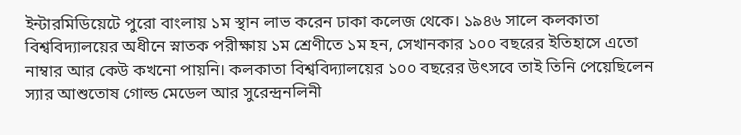ইন্টারমিডিয়েটে পুরো বাংলায় ১ম স্থান লাভ করেন ঢাকা কলেজ থেকে। ১৯৪৬ সালে কলকাতা বিশ্ববিদ্যালয়ের অধীনে স্নাতক পরীক্ষায় ১ম শ্রেণীতে ১ম হন, সেখানকার ১০০ বছরের ইতিহাসে এতো নাম্বার আর কেউ কখনো পায়নি। কলকাতা বিশ্ববিদ্যালয়ের ১০০ বছরের উৎসবে তাই তিনি পেয়েছিলেন স্যার আশুতোষ গোল্ড মেডেল আর সুরেন্দ্রনলিনী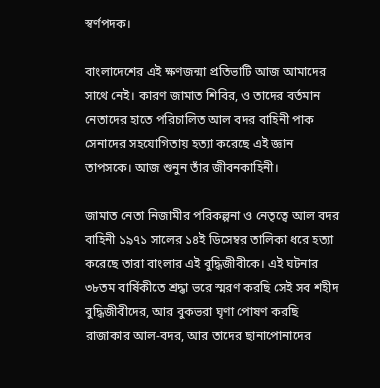স্বর্ণপদক।

বাংলাদেশের এই ক্ষণজন্মা প্রতিভাটি আজ আমাদের সাথে নেই। কারণ জামাত শিবির, ও তাদের বর্তমান নেতাদের হাতে পরিচালিত আল বদর বাহিনী পাক সেনাদের সহযোগিতায় হত্যা করেছে এই জ্ঞান তাপসকে। আজ শুনুন তাঁর জীবনকাহিনী।

জামাত নেতা নিজামীর পরিকল্পনা ও নেতৃত্বে আল বদর বাহিনী ১৯৭১ সালের ১৪ই ডিসেম্বর তালিকা ধরে হত্যা করেছে তারা বাংলার এই বুদ্ধিজীবীকে। এই ঘটনার ৩৮তম বার্ষিকীতে শ্রদ্ধা ভরে স্মরণ করছি সেই সব শহীদ বুদ্ধিজীবীদের, আর বুকভরা ঘৃণা পোষণ করছি রাজাকার আল-বদর, আর তাদের ছানাপোনাদের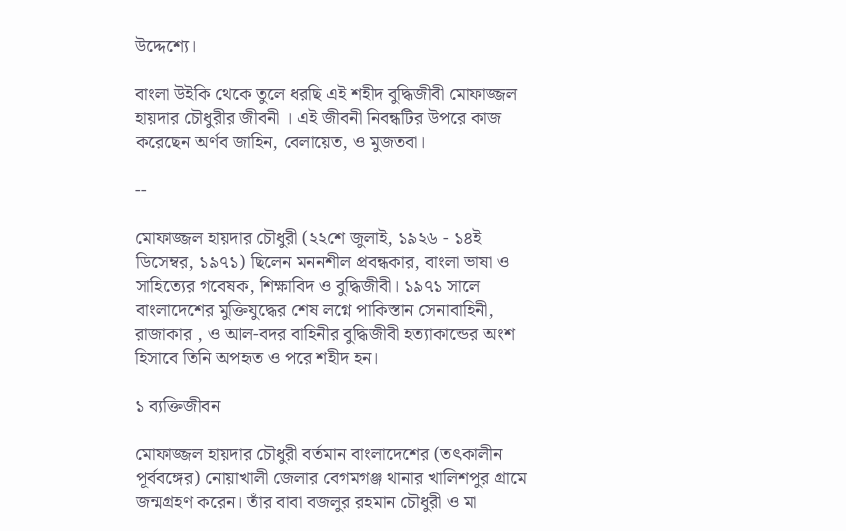উদ্দেশ্যে।

বাংলা উইকি থেকে তুলে ধরছি এই শহীদ বুদ্ধিজীবী মোফাজ্জল হায়দার চৌধুরীর জীবনী । এই জীবনী নিবন্ধটির উপরে কাজ করেছেন অর্ণব জাহিন, বেলায়েত, ও মুজতবা।

--

মোফাজ্জল হায়দার চৌধুরী (২২শে জুলাই, ১৯২৬ - ১৪ই ডিসেম্বর, ১৯৭১) ছিলেন মননশীল প্রবন্ধকার, বাংলা ভাষা ও সাহিত্যের গবেষক, শিক্ষাবিদ ও বুদ্ধিজীবী। ১৯৭১ সালে বাংলাদেশের মুক্তিযুদ্ধের শেষ লগ্নে পাকিস্তান সেনাবাহিনী, রাজাকার , ও আল-বদর বাহিনীর বুদ্ধিজীবী হত্যাকান্ডের অংশ হিসাবে তিনি অপহৃত ও পরে শহীদ হন।

১ ব্যক্তিজীবন

মোফাজ্জল হায়দার চৌধুরী বর্তমান বাংলাদেশের (তৎকালীন পূর্ববঙ্গের) নোয়াখালী জেলার বেগমগঞ্জ থানার খালিশপুর গ্রামে জন্মগ্রহণ করেন। তাঁর বাবা বজলুর রহমান চৌধুরী ও মা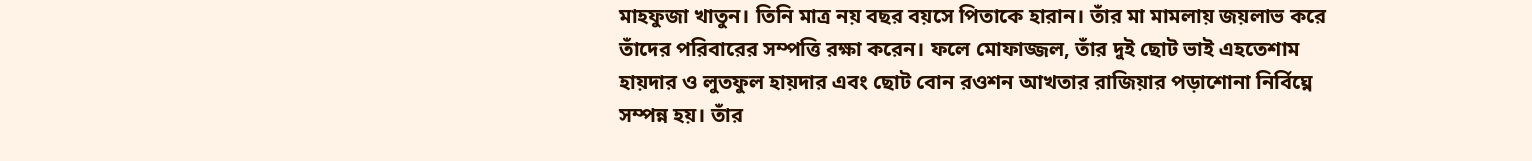মাহফুজা খাতুন। তিনি মাত্র নয় বছর বয়সে পিতাকে হারান। তাঁর মা মামলায় জয়লাভ করে তাঁদের পরিবারের সম্পত্তি রক্ষা করেন। ফলে মোফাজ্জল, তাঁর দুই ছোট ভাই এহতেশাম হায়দার ও লুতফুল হায়দার এবং ছোট বোন রওশন আখতার রাজিয়ার পড়াশোনা নির্বিঘ্নে সম্পন্ন হয়। তাঁর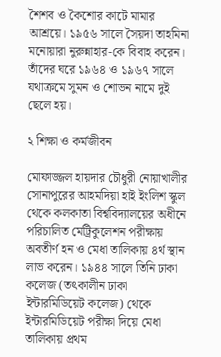শৈশব ও কৈশোর কাটে মামার আশ্রয়ে। ১৯৫৬ সালে সৈয়দা তাহমিনা মনোয়ারা নুরুন্নাহার-কে বিবাহ করেন। তাঁদের ঘরে ১৯৬৪ ও ১৯৬৭ সালে যথাক্রমে সুমন ও শোভন নামে দুই ছেলে হয়।

২ শিক্ষা ও কর্মজীবন

মোফাজ্জল হায়দার চৌধুরী নোয়াখালীর সোনাপুরের আহমদিয়া হাই ইংলিশ স্কুল থেকে কলকাতা বিশ্ববিদ্যালয়ের অধীনে পরিচালিত মেট্রিকুলেশন পরীক্ষায় অবতীর্ণ হন ও মেধা তালিকায় ৪র্থ স্থান লাভ করেন। ১৯৪৪ সালে তিনি ঢাকা কলেজ (তৎকালীন ঢাকা ইন্টারমিডিয়েট কলেজ) থেকে ইন্টারমিডিয়েট পরীক্ষা দিয়ে মেধা তালিকায় প্রথম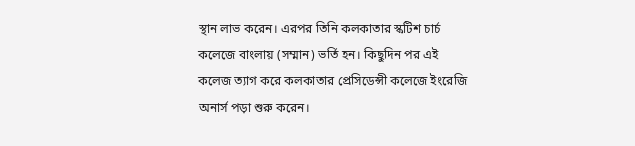স্থান লাভ করেন। এরপর তিনি কলকাতার স্কটিশ চার্চ কলেজে বাংলায় (সম্মান) ভর্তি হন। কিছুদিন পর এই কলেজ ত্যাগ করে কলকাতার প্রেসিডেন্সী কলেজে ইংরেজি অনার্স পড়া শুরু করেন।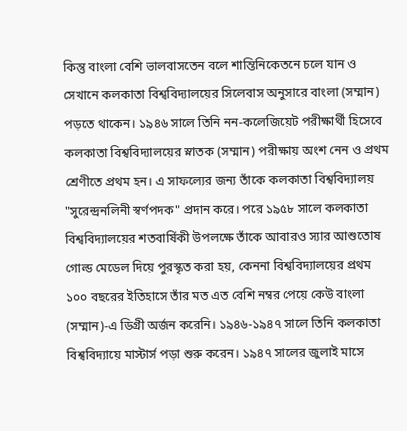কিন্তু বাংলা বেশি ভালবাসতেন বলে শান্তিনিকেতনে চলে যান ও সেখানে কলকাতা বিশ্ববিদ্যালয়ের সিলেবাস অনুসারে বাংলা (সম্মান) পড়তে থাকেন। ১৯৪৬ সালে তিনি নন-কলেজিয়েট পরীক্ষার্থী হিসেবে কলকাতা বিশ্ববিদ্যালয়ের স্নাতক (সম্মান) পরীক্ষায় অংশ নেন ও প্রথম শ্রেণীতে প্রথম হন। এ সাফল্যের জন্য তাঁকে কলকাতা বিশ্ববিদ্যালয় "সুরেন্দ্রনলিনী স্বর্ণপদক" প্রদান করে। পরে ১৯৫৮ সালে কলকাতা বিশ্ববিদ্যালয়ের শতবার্ষিকী উপলক্ষে তাঁকে আবারও স্যার আশুতোষ গোল্ড মেডেল দিয়ে পুরস্কৃত করা হয়, কেননা বিশ্ববিদ্যালয়ের প্রথম ১০০ বছরের ইতিহাসে তাঁর মত এত বেশি নম্বর পেয়ে কেউ বাংলা (সম্মান)-এ ডিগ্রী অর্জন করেনি। ১৯৪৬-১৯৪৭ সালে তিনি কলকাতা বিশ্ববিদ্যায়ে মাস্টার্স পড়া শুরু করেন। ১৯৪৭ সালের জুলাই মাসে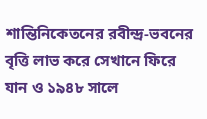শান্তিনিকেতনের রবীন্দ্র-ভবনের বৃত্তি লাভ করে সেখানে ফিরে যান ও ১৯৪৮ সালে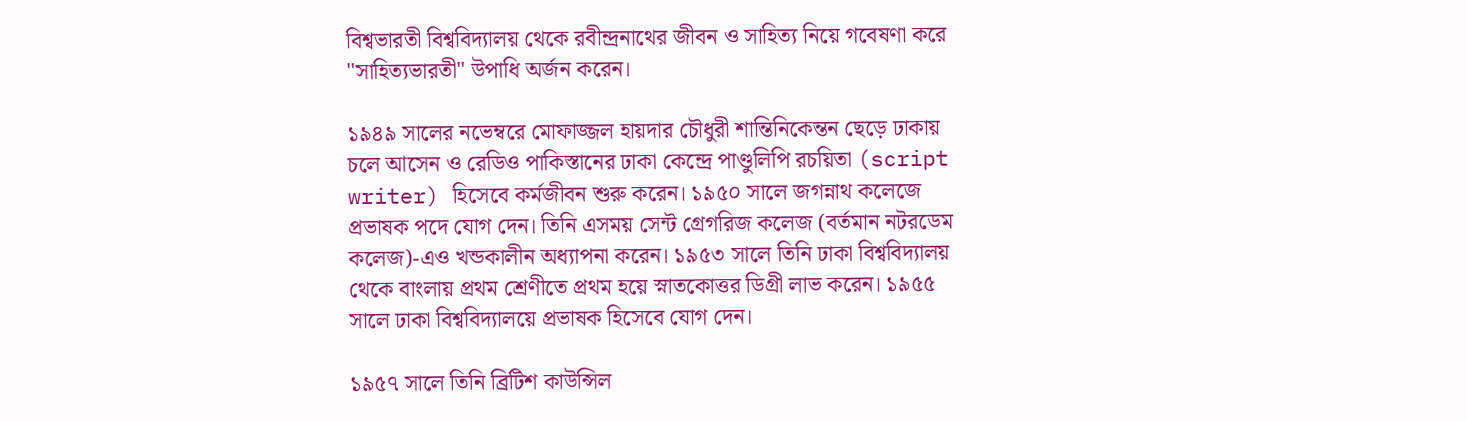বিশ্বভারতী বিশ্ববিদ্যালয় থেকে রবীন্দ্রনাথের জীবন ও সাহিত্য নিয়ে গবেষণা করে "সাহিত্যভারতী" উপাধি অর্জন করেন।

১৯৪৯ সালের নভেম্বরে মোফাজ্জল হায়দার চৌধুরী শান্তিনিকেন্তন ছেড়ে ঢাকায় চলে আসেন ও রেডিও পাকিস্তানের ঢাকা কেন্দ্রে পাণ্ডুলিপি রচয়িতা (script writer) হিসেবে কর্মজীবন শুরু করেন। ১৯৫০ সালে জগন্নাথ কলেজে প্রভাষক পদে যোগ দেন। তিনি এসময় সেন্ট গ্রেগরিজ কলেজ (বর্তমান নটরডেম কলেজ)-এও খন্ডকালীন অধ্যাপনা করেন। ১৯৫৩ সালে তিনি ঢাকা বিশ্ববিদ্যালয় থেকে বাংলায় প্রথম শ্রেণীতে প্রথম হয়ে স্নাতকোত্তর ডিগ্রী লাভ করেন। ১৯৫৫ সালে ঢাকা বিশ্ববিদ্যালয়ে প্রভাষক হিসেবে যোগ দেন।

১৯৫৭ সালে তিনি ব্রিটিশ কাউন্সিল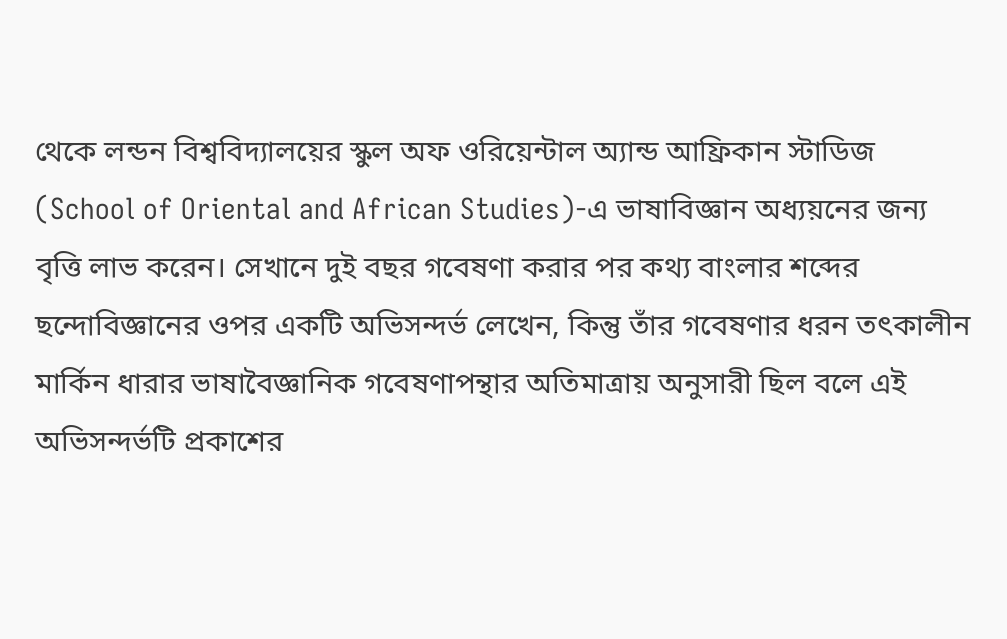থেকে লন্ডন বিশ্ববিদ্যালয়ের স্কুল অফ ওরিয়েন্টাল অ্যান্ড আফ্রিকান স্টাডিজ (School of Oriental and African Studies)-এ ভাষাবিজ্ঞান অধ্যয়নের জন্য বৃত্তি লাভ করেন। সেখানে দুই বছর গবেষণা করার পর কথ্য বাংলার শব্দের ছন্দোবিজ্ঞানের ওপর একটি অভিসন্দর্ভ লেখেন, কিন্তু তাঁর গবেষণার ধরন তৎকালীন মার্কিন ধারার ভাষাবৈজ্ঞানিক গবেষণাপন্থার অতিমাত্রায় অনুসারী ছিল বলে এই অভিসন্দর্ভটি প্রকাশের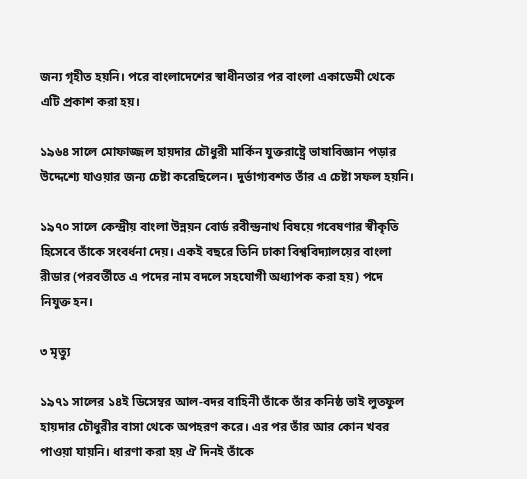জন্য গৃহীত হয়নি। পরে বাংলাদেশের স্বাধীনতার পর বাংলা একাডেমী থেকে এটি প্রকাশ করা হয়।

১৯৬৪ সালে মোফাজ্জল হায়দার চৌধুরী মার্কিন যুক্তরাষ্ট্রে ভাষাবিজ্ঞান পড়ার উদ্দেশ্যে যাওয়ার জন্য চেষ্টা করেছিলেন। দুর্ভাগ্যবশত তাঁর এ চেষ্টা সফল হয়নি।

১৯৭০ সালে কেন্দ্রীয় বাংলা উন্নয়ন বোর্ড রবীন্দ্রনাথ বিষয়ে গবেষণার স্বীকৃতি হিসেবে তাঁকে সংবর্ধনা দেয়। একই বছরে তিনি ঢাকা বিশ্ববিদ্যালয়ের বাংলা রীডার (পরবর্তীতে এ পদের নাম বদলে সহযোগী অধ্যাপক করা হয়) পদে নিযুক্ত হন।

৩ মৃত্যু

১৯৭১ সালের ১৪ই ডিসেম্বর আল-বদর বাহিনী তাঁকে তাঁর কনিষ্ঠ ভাই লুতফুল হায়দার চৌধুরীর বাসা থেকে অপহরণ করে। এর পর তাঁর আর কোন খবর পাওয়া যায়নি। ধারণা করা হয় ঐ দিনই তাঁকে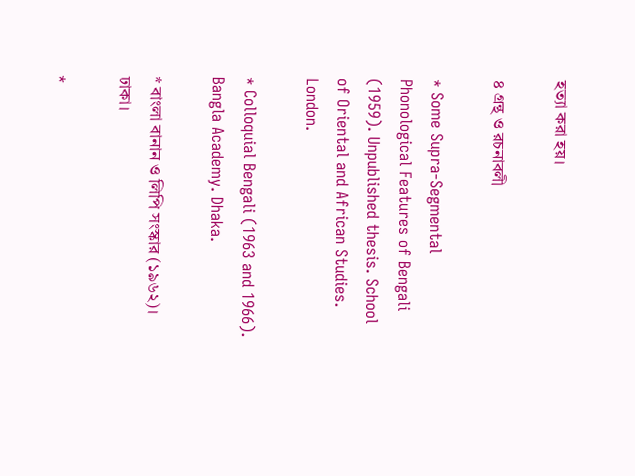হত্যা করা হয়।

৪ গ্রন্থ ও রচনাবলী

* Some Supra-Segmental Phonological Features of Bengali (1959). Unpublished thesis. School of Oriental and African Studies. London.

* Colloquial Bengali (1963 and 1966). Bangla Academy. Dhaka.

* বাংলা বানান ও লিপি সংস্কার (১৯৬২)। ঢাকা।

*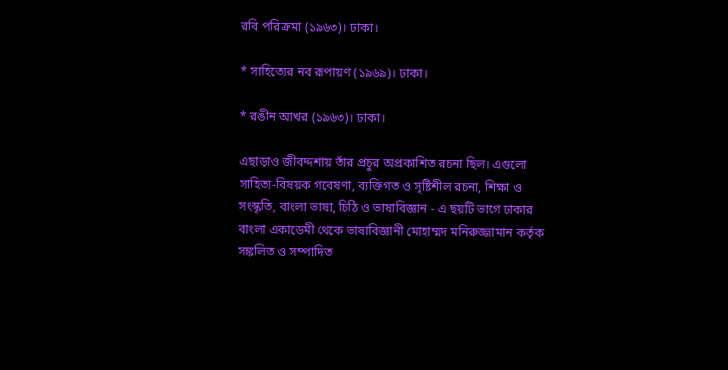রবি পরিক্রমা (১৯৬৩)। ঢাকা।

* সাহিত্যের নব রূপায়ণ (১৯৬৯)। ঢাকা।

* রঙীন আখর (১৯৬৩)। ঢাকা।

এছাড়াও জীবদ্দশায় তাঁর প্রচুর অপ্রকাশিত রচনা ছিল। এগুলো সাহিত্য-বিষয়ক গবেষণা, ব্যক্তিগত ও সৃষ্টিশীল রচনা, শিক্ষা ও সংস্কৃতি, বাংলা ভাষা, চিঠি ও ভাষাবিজ্ঞান - এ ছয়টি ভাগে ঢাকার বাংলা একাডেমী থেকে ভাষাবিজ্ঞানী মোহাম্মদ মনিরুজ্জামান কর্তৃক সঙ্কলিত ও সম্পাদিত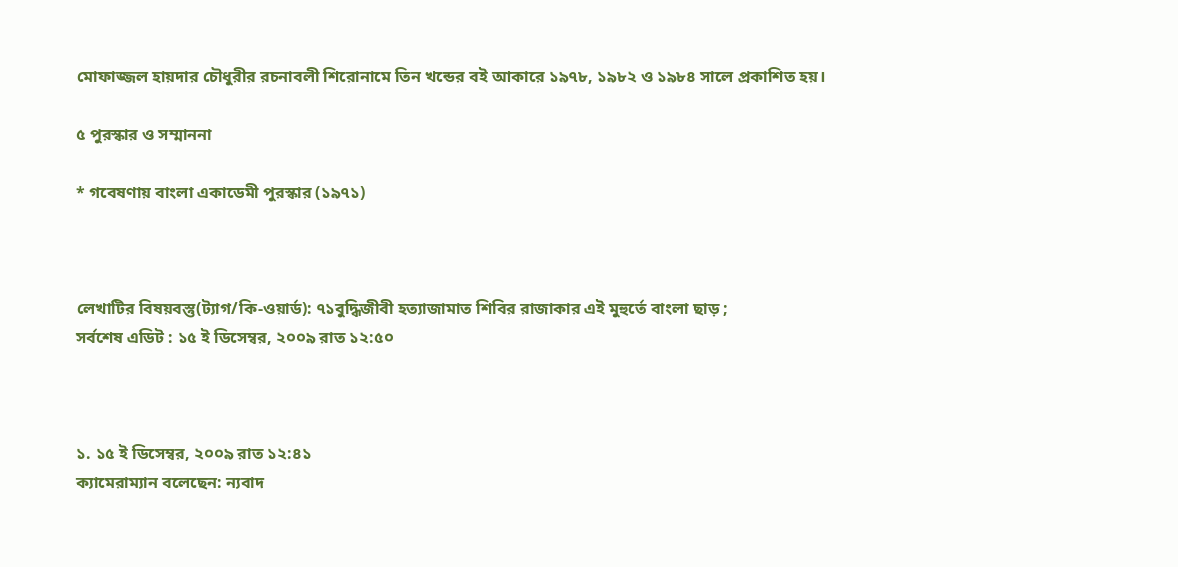মোফাজ্জল হায়দার চৌধুরীর রচনাবলী শিরোনামে তিন খন্ডের বই আকারে ১৯৭৮, ১৯৮২ ও ১৯৮৪ সালে প্রকাশিত হয়।

৫ পুরস্কার ও সম্মাননা

* গবেষণায় বাংলা একাডেমী পুরস্কার (১৯৭১)



লেখাটির বিষয়বস্তু(ট্যাগ/কি-ওয়ার্ড): ৭১বুদ্ধিজীবী হত্যাজামাত শিবির রাজাকার এই মুহুর্তে বাংলা ছাড় ;
সর্বশেষ এডিট : ১৫ ই ডিসেম্বর, ২০০৯ রাত ১২:৫০



১. ১৫ ই ডিসেম্বর, ২০০৯ রাত ১২:৪১
ক্যামেরাম্যান বলেছেন: ন্যবাদ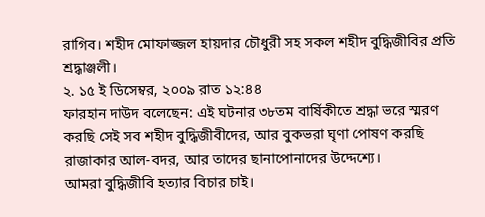রাগিব। শহীদ মোফাজ্জল হায়দার চৌধুরী সহ সকল শহীদ বুদ্ধিজীবির প্রতি শ্রদ্ধাঞ্জলী।
২. ১৫ ই ডিসেম্বর, ২০০৯ রাত ১২:৪৪
ফারহান দাউদ বলেছেন: এই ঘটনার ৩৮তম বার্ষিকীতে শ্রদ্ধা ভরে স্মরণ করছি সেই সব শহীদ বুদ্ধিজীবীদের, আর বুকভরা ঘৃণা পোষণ করছি রাজাকার আল-বদর, আর তাদের ছানাপোনাদের উদ্দেশ্যে।
আমরা বুদ্ধিজীবি হত্যার বিচার চাই।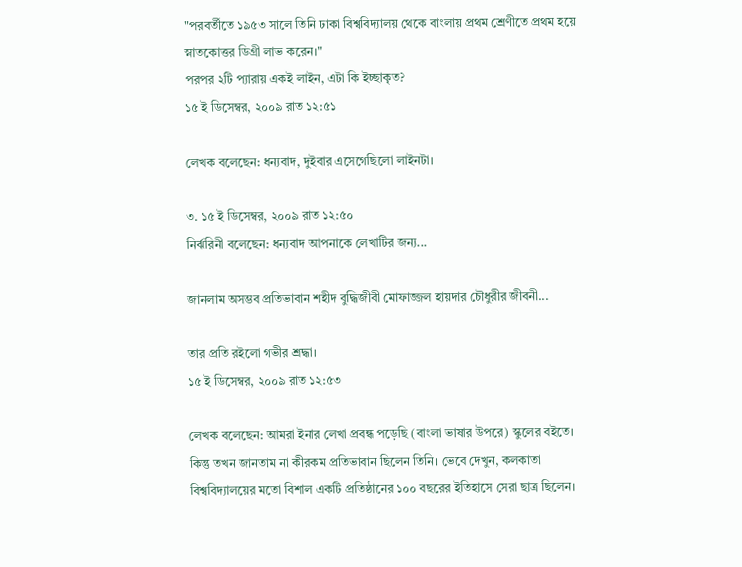"পরবর্তীতে ১৯৫৩ সালে তিনি ঢাকা বিশ্ববিদ্যালয় থেকে বাংলায় প্রথম শ্রেণীতে প্রথম হয়ে স্নাতকোত্তর ডিগ্রী লাভ করেন।"
পরপর ২টি প্যারায় একই লাইন, এটা কি ইচ্ছাকৃত?
১৫ ই ডিসেম্বর, ২০০৯ রাত ১২:৫১

লেখক বলেছেন: ধন্যবাদ, দুইবার এসেগেছিলো লাইনটা।

৩. ১৫ ই ডিসেম্বর, ২০০৯ রাত ১২:৫০
নির্ঝরিনী বলেছেন: ধন্যবাদ আপনাকে লেখাটির জন্য...

জানলাম অসম্ভব প্রতিভাবান শহীদ বুদ্ধিজীবী মোফাজ্জল হায়দার চৌধুরীর জীবনী...

তার প্রতি রইলো গভীর শ্রদ্ধা।
১৫ ই ডিসেম্বর, ২০০৯ রাত ১২:৫৩

লেখক বলেছেন: আমরা ইনার লেখা প্রবন্ধ পড়েছি (বাংলা ভাষার উপরে) স্কুলের বইতে। কিন্তু তখন জানতাম না কীরকম প্রতিভাবান ছিলেন তিনি। ভেবে দেখুন, কলকাতা বিশ্ববিদ্যালয়ের মতো বিশাল একটি প্রতিষ্ঠানের ১০০ বছরের ইতিহাসে সেরা ছাত্র ছিলেন।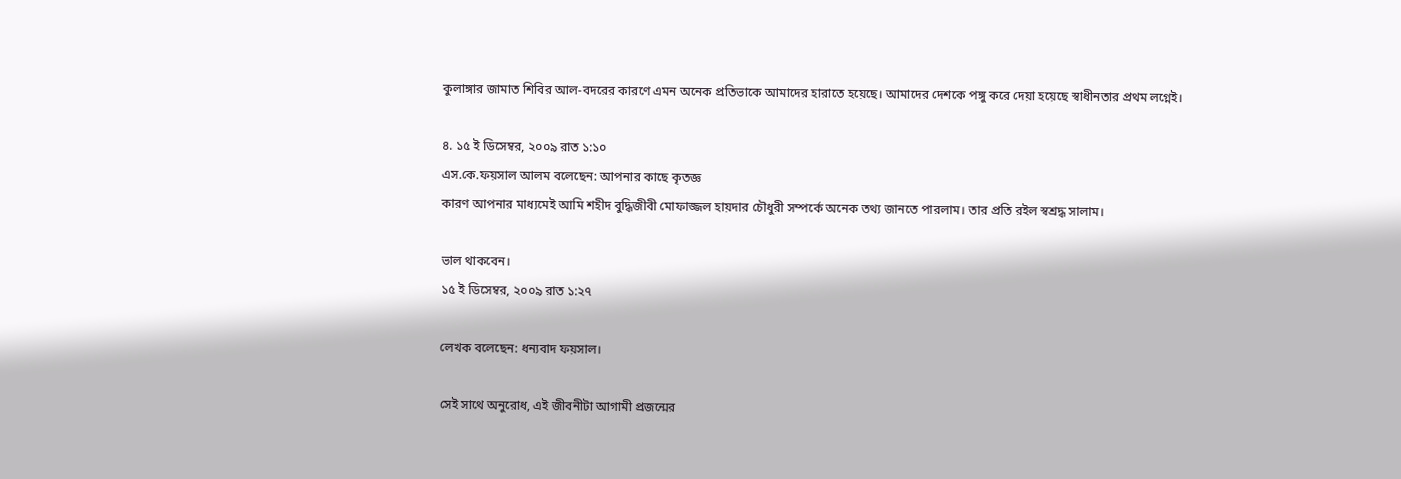কুলাঙ্গার জামাত শিবির আল-বদরের কারণে এমন অনেক প্রতিভাকে আমাদের হারাতে হয়েছে। আমাদের দেশকে পঙ্গু করে দেয়া হয়েছে স্বাধীনতার প্রথম লগ্নেই।

৪. ১৫ ই ডিসেম্বর, ২০০৯ রাত ১:১০
এস.কে.ফয়সাল আলম বলেছেন: আপনার কাছে কৃতজ্ঞ
কারণ আপনার মাধ্যমেই আমি শহীদ বুদ্ধিজীবী মোফাজ্জল হায়দার চৌধুরী সম্পর্কে অনেক তথ্য জানতে পারলাম। তার প্রতি রইল স্বশ্রদ্ধ সালাম।

ভাল থাকবেন।
১৫ ই ডিসেম্বর, ২০০৯ রাত ১:২৭

লেখক বলেছেন: ধন্যবাদ ফয়সাল।

সেই সাথে অনুরোধ, এই জীবনীটা আগামী প্রজন্মের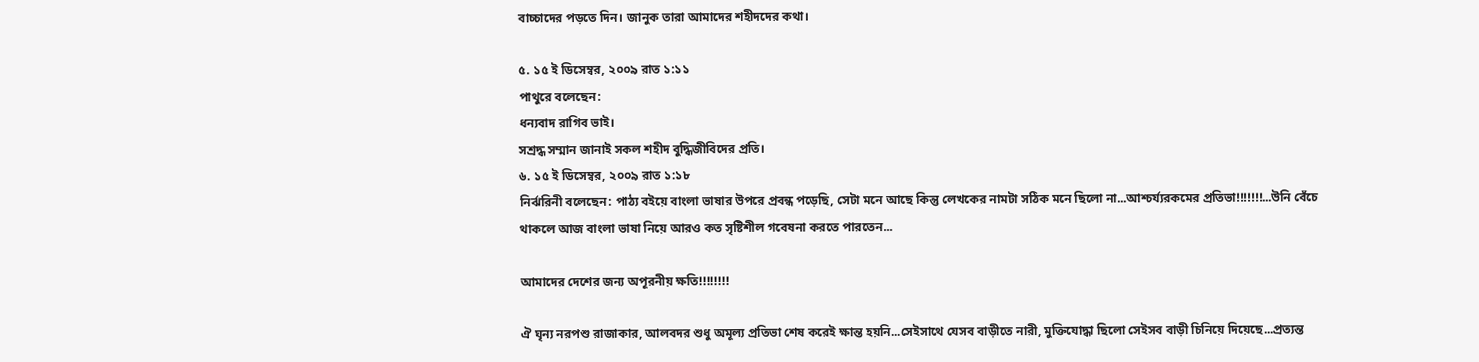বাচ্চাদের পড়তে দিন। জানুক তারা আমাদের শহীদদের কথা।

৫. ১৫ ই ডিসেম্বর, ২০০৯ রাত ১:১১
পাথুরে বলেছেন:
ধন্যবাদ রাগিব ভাই।
সশ্রদ্ধ সম্মান জানাই সকল শহীদ বুদ্ধিজীবিদের প্রতি।
৬. ১৫ ই ডিসেম্বর, ২০০৯ রাত ১:১৮
নির্ঝরিনী বলেছেন: পাঠ্য বইয়ে বাংলা ভাষার উপরে প্রবন্ধ পড়েছি, সেটা মনে আছে কিন্তু লেখকের নামটা সঠিক মনে ছিলো না...আশ্চর্য্যরকমের প্রতিভা!!!!!!!...উনি বেঁচে থাকলে আজ বাংলা ভাষা নিয়ে আরও কত সৃষ্টিশীল গবেষনা করতে পারতেন...

আমাদের দেশের জন্য অপূরনীয় ক্ষতি!!!!!!!!

ঐ ঘৃন্য নরপশু রাজাকার, আলবদর শুধু অমূল্য প্রতিভা শেষ করেই ক্ষান্ত হয়নি...সেইসাথে যেসব বাড়ীতে নারী, মুক্তিযোদ্ধা ছিলো সেইসব বাড়ী চিনিয়ে দিয়েছে...প্রত্যন্ত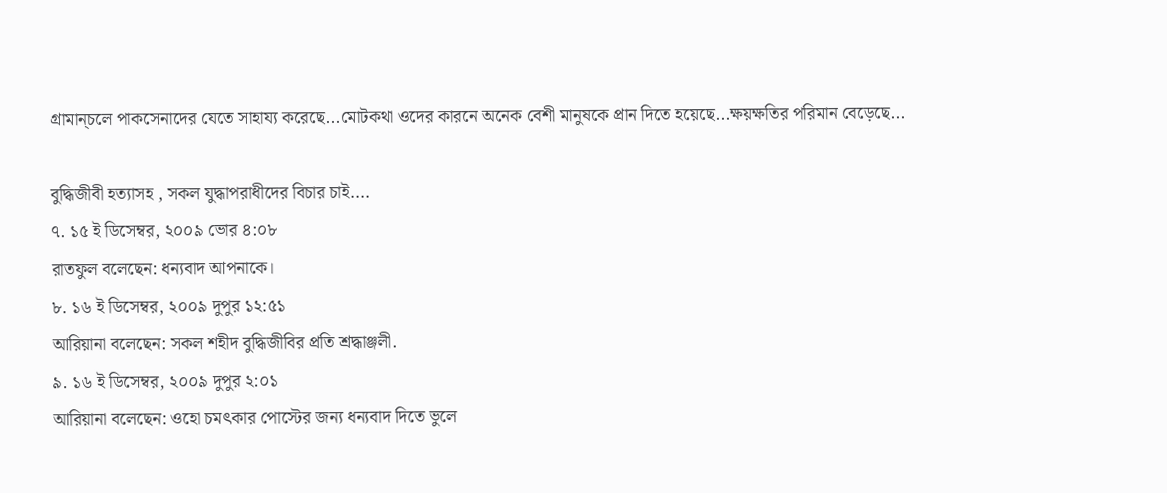গ্রামান্চলে পাকসেনাদের যেতে সাহায্য করেছে...মোটকথা ওদের কারনে অনেক বেশী মানুষকে প্রান দিতে হয়েছে...ক্ষয়ক্ষতির পরিমান বেড়েছে...

বুদ্ধিজীবী হত্যাসহ , সকল যুদ্ধাপরাধীদের বিচার চাই....
৭. ১৫ ই ডিসেম্বর, ২০০৯ ভোর ৪:০৮
রাতফুল বলেছেন: ধন্যবাদ আপনাকে।
৮. ১৬ ই ডিসেম্বর, ২০০৯ দুপুর ১২:৫১
আরিয়ানা বলেছেন: সকল শহীদ বুদ্ধিজীবির প্রতি শ্রদ্ধাঞ্জলী.
৯. ১৬ ই ডিসেম্বর, ২০০৯ দুপুর ২:০১
আরিয়ানা বলেছেন: ওহো চমৎকার পোস্টের জন্য ধন্যবাদ দিতে ভুলে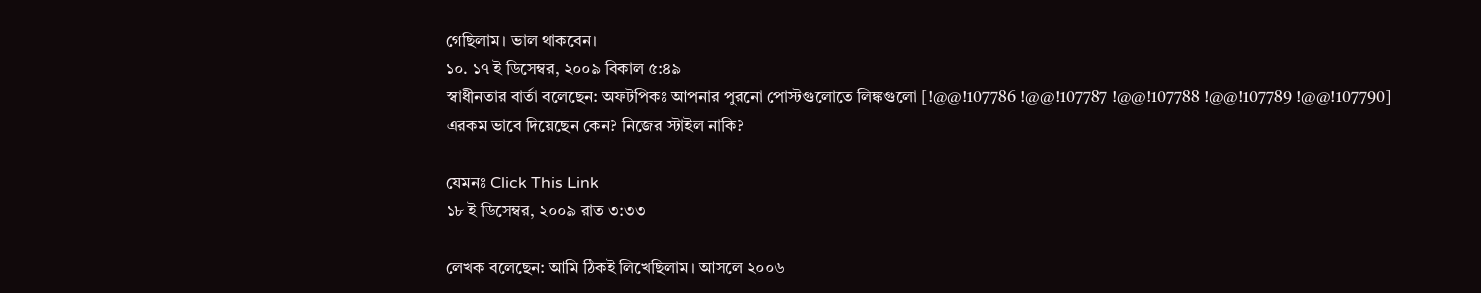গেছিলাম। ভাল থাকবেন।
১০. ১৭ ই ডিসেম্বর, ২০০৯ বিকাল ৫:৪৯
স্বাধীনতার বার্তা বলেছেন: অফটপিকঃ আপনার পুরনো পোস্টগুলোতে লিঙ্কগুলো [!@@!107786 !@@!107787 !@@!107788 !@@!107789 !@@!107790] এরকম ভাবে দিয়েছেন কেন? নিজের স্টাইল নাকি?

যেমনঃ Click This Link
১৮ ই ডিসেম্বর, ২০০৯ রাত ৩:৩৩

লেখক বলেছেন: আমি ঠিকই লিখেছিলাম। আসলে ২০০৬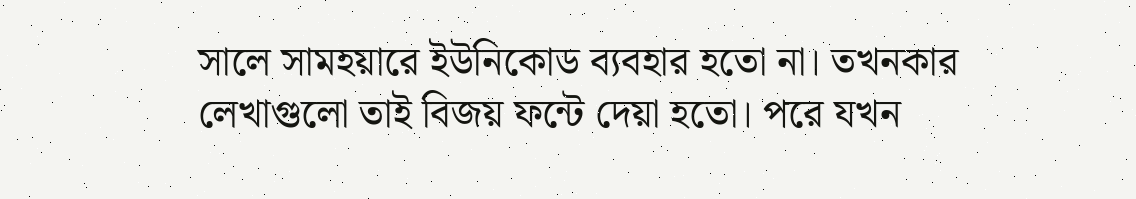সালে সামহয়ারে ইউনিকোড ব্যবহার হতো না। তখনকার লেখাগুলো তাই বিজয় ফন্টে দেয়া হতো। পরে যখন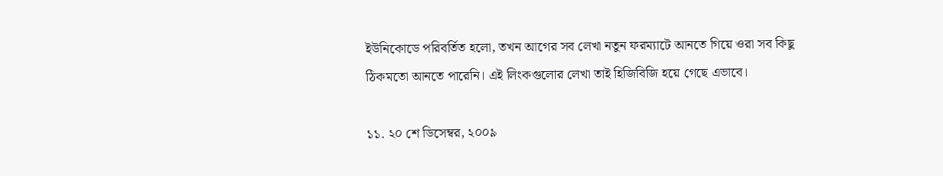ইউনিকোডে পরিবর্তিত হলো, তখন আগের সব লেখা নতুন ফরম্যাটে আনতে গিয়ে ওরা সব কিছু ঠিকমতো আনতে পারেনি। এই লিংকগুলোর লেখা তাই হিজিবিজি হয়ে গেছে এভাবে।

১১. ২০ শে ডিসেম্বর, ২০০৯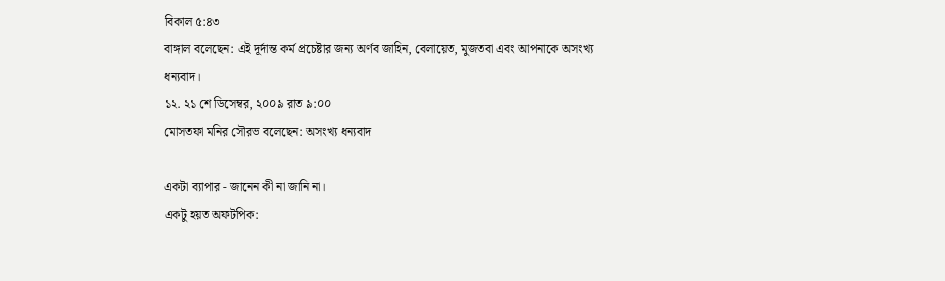বিকাল ৫:৪৩
বাঙ্গাল বলেছেন: এই দূর্দান্ত কর্ম প্রচেষ্টার জন্য অর্ণব জাহিন, বেলায়েত, মুজতবা এবং আপনাকে অসংখ্য ধন্যবাদ।
১২. ২১ শে ডিসেম্বর, ২০০৯ রাত ৯:০০
মোসতফা মনির সৌরভ বলেছেন: অসংখ্য ধন্যবাদ

একটা ব্যাপার - জানেন কী না জানি না।
একটু হয়ত অফটপিক: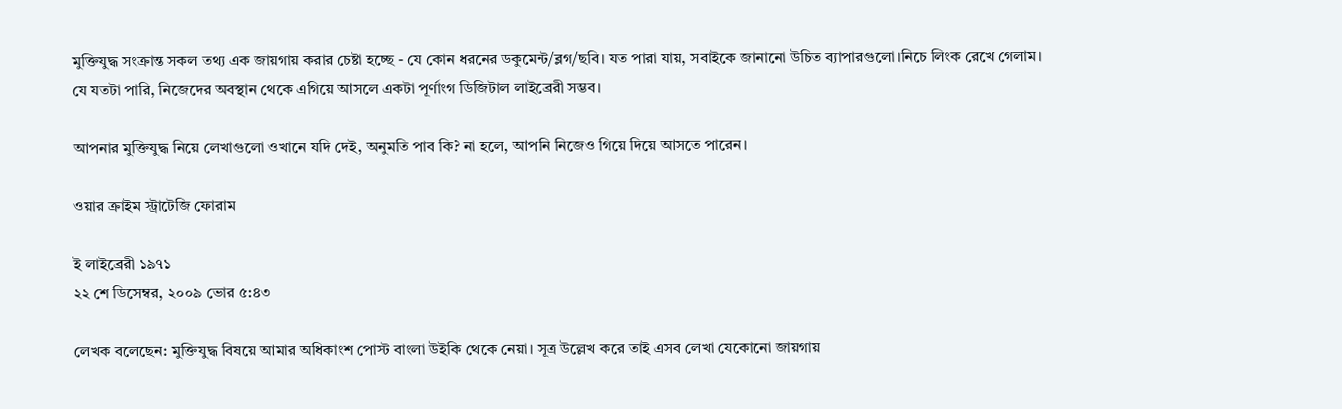মুক্তিযুদ্ধ সংক্রান্ত সকল তথ্য এক জায়গায় করার চেষ্টা হচ্ছে - যে কোন ধরনের ডকুমেন্ট/ব্লগ/ছবি। যত পারা যায়, সবাইকে জানানো উচিত ব্যাপারগুলো।নিচে লিংক রেখে গেলাম।
যে যতটা পারি, নিজেদের অবস্থান থেকে এগিয়ে আসলে একটা পূর্ণাংগ ডিজিটাল লাইব্রেরী সম্ভব।

আপনার মুক্তিযুদ্ধ নিয়ে লেখাগুলো ওখানে যদি দেই, অনুমতি পাব কি? না হলে, আপনি নিজেও গিয়ে দিয়ে আসতে পারেন।

ওয়ার ক্রাইম স্ট্রাটেজি ফোরাম

ই লাইব্রেরী ১৯৭১
২২ শে ডিসেম্বর, ২০০৯ ভোর ৫:৪৩

লেখক বলেছেন: মুক্তিযুদ্ধ বিষয়ে আমার অধিকাংশ পোস্ট বাংলা উইকি থেকে নেয়া। সূত্র উল্লেখ করে তাই এসব লেখা যেকোনো জায়গায়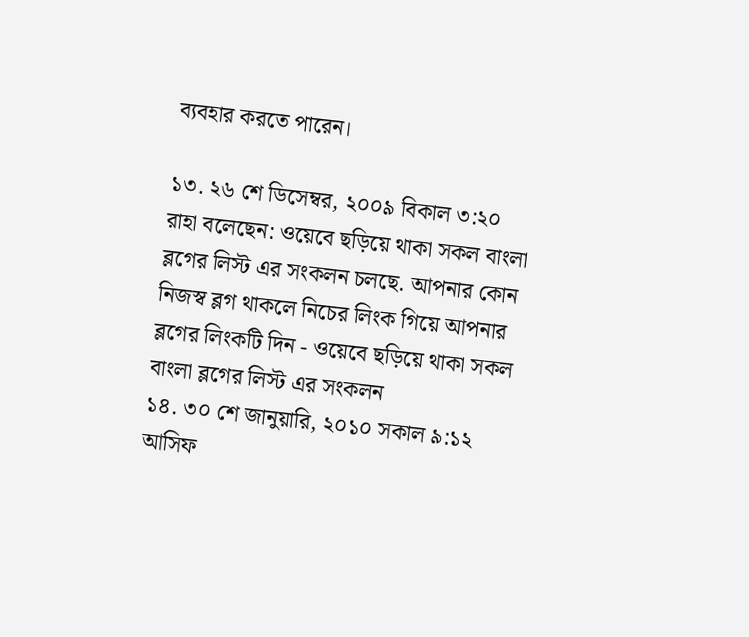ব্যবহার করতে পারেন।

১৩. ২৬ শে ডিসেম্বর, ২০০৯ বিকাল ৩:২০
রাহা বলেছেন: ওয়েবে ছড়িয়ে থাকা সকল বাংলা ব্লগের লিস্ট এর সংকলন চলছে. আপনার কোন নিজস্ব ব্লগ থাকলে নিচের লিংক গিয়ে আপনার ব্লগের লিংকটি দিন - ওয়েবে ছড়িয়ে থাকা সকল বাংলা ব্লগের লিস্ট এর সংকলন
১৪. ৩০ শে জানুয়ারি, ২০১০ সকাল ৯:১২
আসিফ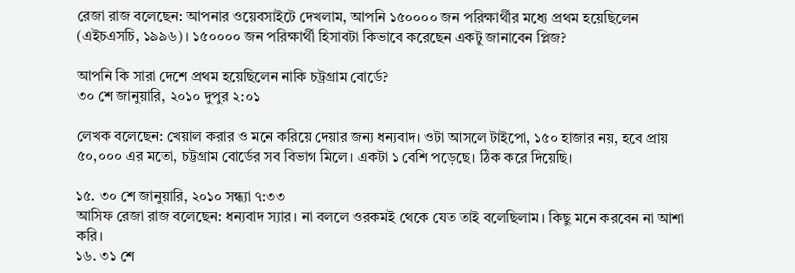রেজা রাজ বলেছেন: আপনার ওয়েবসাইটে দেখলাম, আপনি ১৫০০০০ জন পরিক্ষার্থীর মধ্যে প্রথম হয়েছিলেন (এইচএসচি, ১৯৯৬)। ১৫০০০০ জন পরিক্ষার্থী হিসাবটা কিভাবে করেছেন একটু জানাবেন প্লিজ?

আপনি কি সারা দেশে প্রথম হয়েছিলেন নাকি চট্রগ্রাম বোর্ডে?
৩০ শে জানুয়ারি, ২০১০ দুপুর ২:০১

লেখক বলেছেন: খেয়াল করার ও মনে করিয়ে দেয়ার জন্য ধন্যবাদ। ওটা আসলে টাইপো, ১৫০ হাজার নয়, হবে প্রায় ৫০,০০০ এর মতো, চট্টগ্রাম বোর্ডের সব বিভাগ মিলে। একটা ১ বেশি পড়েছে। ঠিক করে দিয়েছি।

১৫. ৩০ শে জানুয়ারি, ২০১০ সন্ধ্যা ৭:৩৩
আসিফ রেজা রাজ বলেছেন: ধন্যবাদ স্যার। না বললে ওরকমই থেকে যেত তাই বলেছিলাম। কিছু মনে করবেন না আশা করি।
১৬. ৩১ শে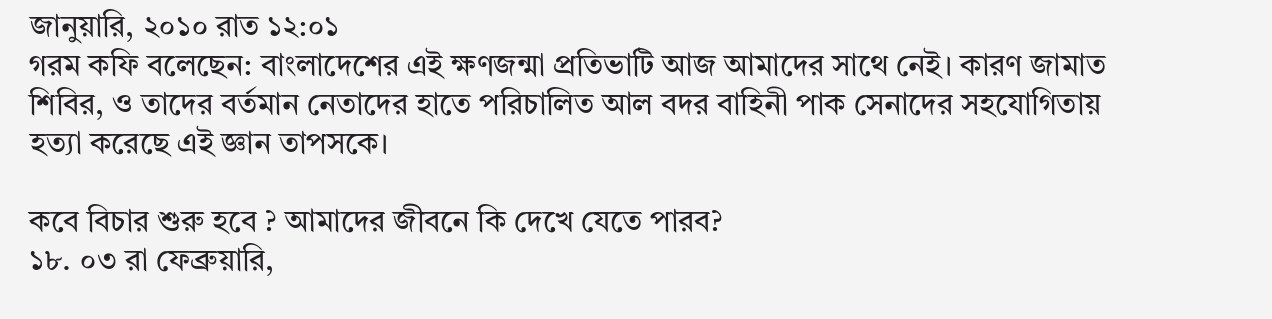জানুয়ারি, ২০১০ রাত ১২:০১
গরম কফি বলেছেন: বাংলাদেশের এই ক্ষণজন্মা প্রতিভাটি আজ আমাদের সাথে নেই। কারণ জামাত শিবির, ও তাদের বর্তমান নেতাদের হাতে পরিচালিত আল বদর বাহিনী পাক সেনাদের সহযোগিতায় হত্যা করেছে এই জ্ঞান তাপসকে।

কবে বিচার শুরু হবে ? আমাদের জীবনে কি দেখে যেতে পারব?
১৮. ০৩ রা ফেব্রুয়ারি,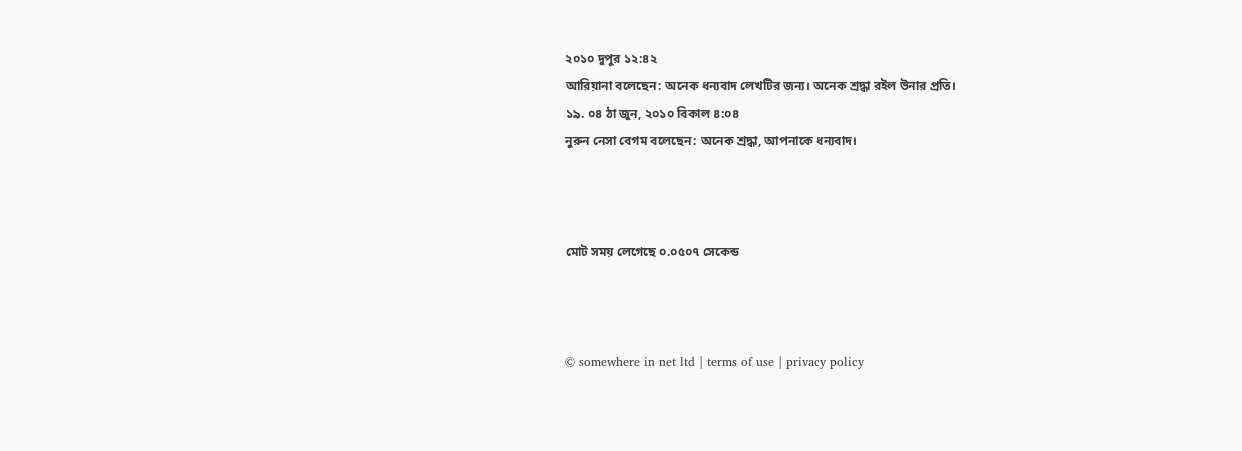২০১০ দুপুর ১২:৪২
আরিয়ানা বলেছেন: অনেক ধন্যবাদ লেখটির জন্য। অনেক শ্রদ্ধা রইল উনার প্রতি।
১৯. ০৪ ঠা জুন, ২০১০ বিকাল ৪:০৪
নুরুন নেসা বেগম বলেছেন: অনেক শ্রদ্ধা, আপনাকে ধন্যবাদ।



মোট সময় লেগেছে ০.০৫০৭ সেকেন্ড



© somewhere in net ltd | terms of use | privacy policy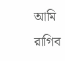আমি রাগিব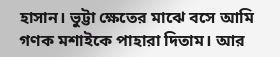হাসান। ভুট্টা ক্ষেতের মাঝে বসে আমি গণক মশাইকে পাহারা দিতাম। আর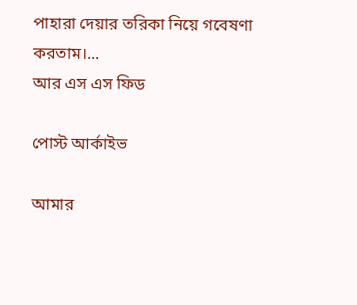পাহারা দেয়ার তরিকা নিয়ে গবেষণা করতাম।...
আর এস এস ফিড

পোস্ট আর্কাইভ

আমার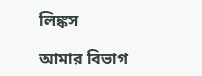লিঙ্কস

আমার বিভাগ